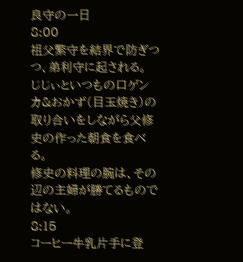良守の一日
8:00
祖父繁守を結界で防ぎつつ、弟利守に起される。
じじぃといつもの口ゲンカ&おかず(目玉焼き)の取り合いをしながら父修史の作った朝食を食べる。
修史の料理の腕は、その辺の主婦が勝てるものではない。
8:15
コーヒー牛乳片手に登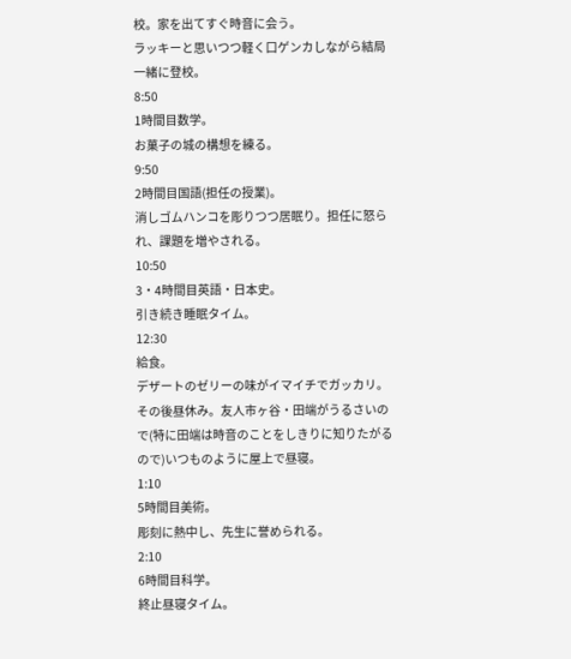校。家を出てすぐ時音に会う。
ラッキーと思いつつ軽く口ゲンカしながら結局一緒に登校。
8:50
1時間目数学。
お菓子の城の構想を練る。
9:50
2時間目国語(担任の授業)。
消しゴムハンコを彫りつつ居眠り。担任に怒られ、課題を増やされる。
10:50
3・4時間目英語・日本史。
引き続き睡眠タイム。
12:30
給食。
デザートのゼリーの味がイマイチでガッカリ。
その後昼休み。友人市ヶ谷・田端がうるさいので(特に田端は時音のことをしきりに知りたがるので)いつものように屋上で昼寝。
1:10
5時間目美術。
彫刻に熱中し、先生に誉められる。
2:10
6時間目科学。
終止昼寝タイム。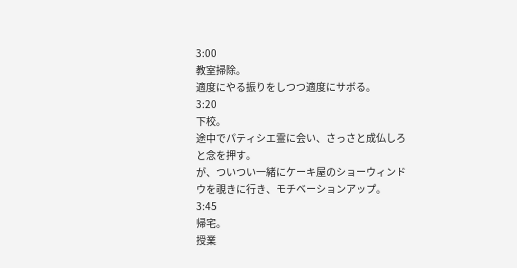3:00
教室掃除。
適度にやる振りをしつつ適度にサボる。
3:20
下校。
途中でパティシエ霊に会い、さっさと成仏しろと念を押す。
が、ついつい一緒にケーキ屋のショーウィンドウを覗きに行き、モチベーションアップ。
3:45
帰宅。
授業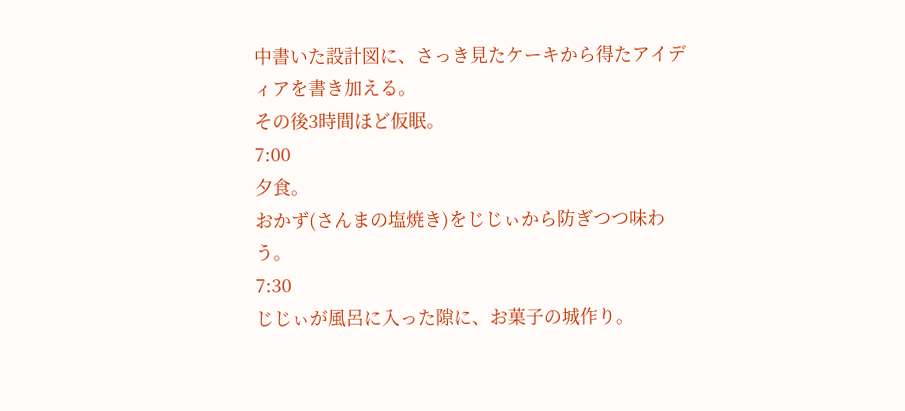中書いた設計図に、さっき見たケーキから得たアイディアを書き加える。
その後3時間ほど仮眠。
7:00
夕食。
おかず(さんまの塩焼き)をじじぃから防ぎつつ味わう。
7:30
じじぃが風呂に入った隙に、お菓子の城作り。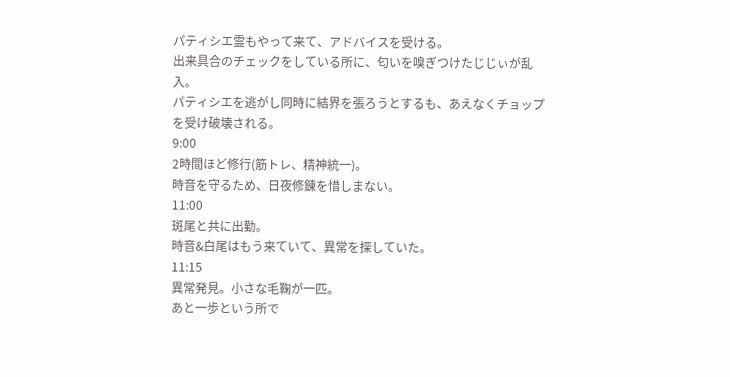パティシエ霊もやって来て、アドバイスを受ける。
出来具合のチェックをしている所に、匂いを嗅ぎつけたじじぃが乱入。
パティシエを逃がし同時に結界を張ろうとするも、あえなくチョップを受け破壊される。
9:00
2時間ほど修行(筋トレ、精神統一)。
時音を守るため、日夜修錬を惜しまない。
11:00
斑尾と共に出勤。
時音&白尾はもう来ていて、異常を探していた。
11:15
異常発見。小さな毛鞠が一匹。
あと一歩という所で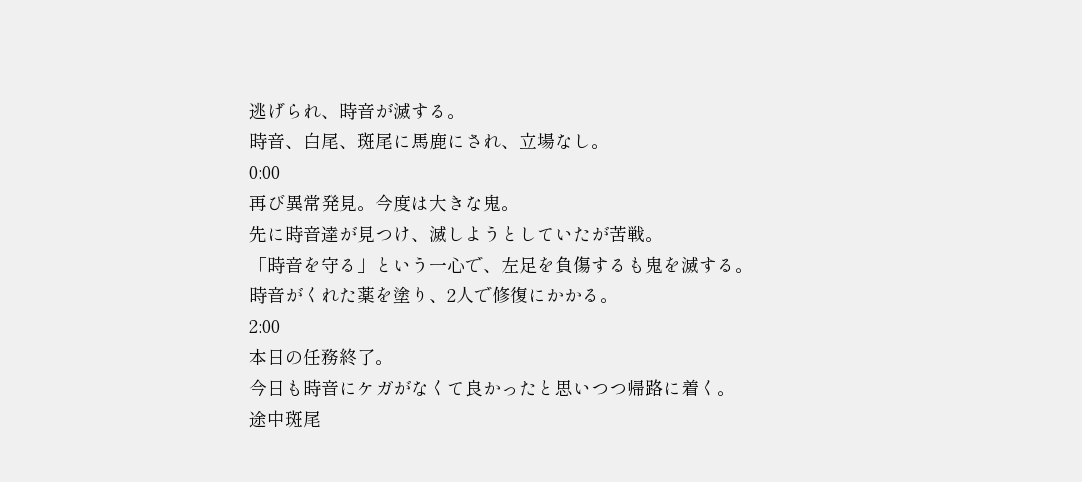逃げられ、時音が滅する。
時音、白尾、斑尾に馬鹿にされ、立場なし。
0:00
再び異常発見。今度は大きな鬼。
先に時音達が見つけ、滅しようとしていたが苦戦。
「時音を守る」という一心で、左足を負傷するも鬼を滅する。
時音がくれた薬を塗り、2人で修復にかかる。
2:00
本日の任務終了。
今日も時音にケガがなくて良かったと思いつつ帰路に着く。
途中斑尾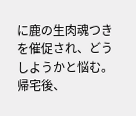に鹿の生肉魂つきを催促され、どうしようかと悩む。
帰宅後、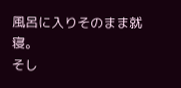風呂に入りそのまま就寝。
そし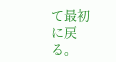て最初に戻る。